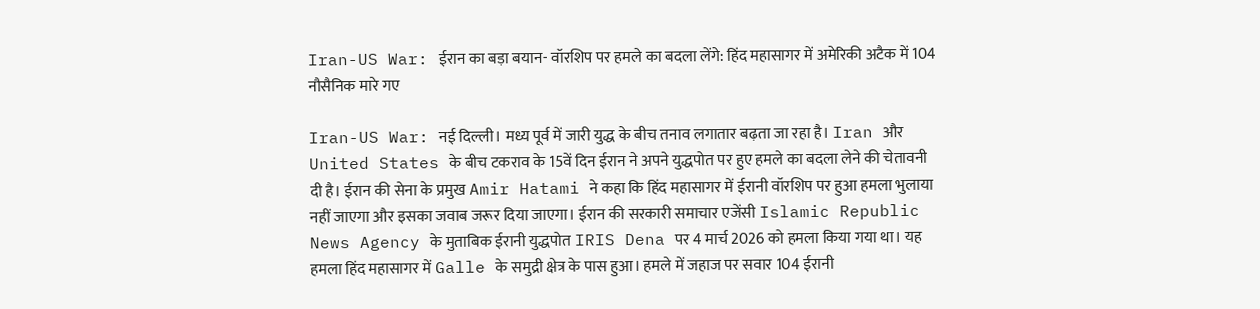Iran-US War: ईरान का बड़ा बयान- वॉरशिप पर हमले का बदला लेंगे: हिंद महासागर में अमेरिकी अटैक में 104 नौसैनिक मारे गए

Iran-US War: नई दिल्ली। मध्य पूर्व में जारी युद्ध के बीच तनाव लगातार बढ़ता जा रहा है। Iran और United States के बीच टकराव के 15वें दिन ईरान ने अपने युद्धपोत पर हुए हमले का बदला लेने की चेतावनी दी है। ईरान की सेना के प्रमुख Amir Hatami ने कहा कि हिंद महासागर में ईरानी वॉरशिप पर हुआ हमला भुलाया नहीं जाएगा और इसका जवाब जरूर दिया जाएगा। ईरान की सरकारी समाचार एजेंसी Islamic Republic News Agency के मुताबिक ईरानी युद्धपोत IRIS Dena पर 4 मार्च 2026 को हमला किया गया था। यह हमला हिंद महासागर में Galle के समुद्री क्षेत्र के पास हुआ। हमले में जहाज पर सवार 104 ईरानी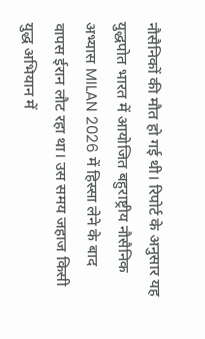नौसैनिकों की मौत हो गई थी। रिपोर्ट के अनुसार यह युद्धपोत भारत में आयोजित बहुराष्ट्रीय नौसैनिक अभ्यास MILAN 2026 में हिस्सा लेने के बाद वापस ईरान लौट रहा था। उस समय जहाज किसी युद्ध अभियान में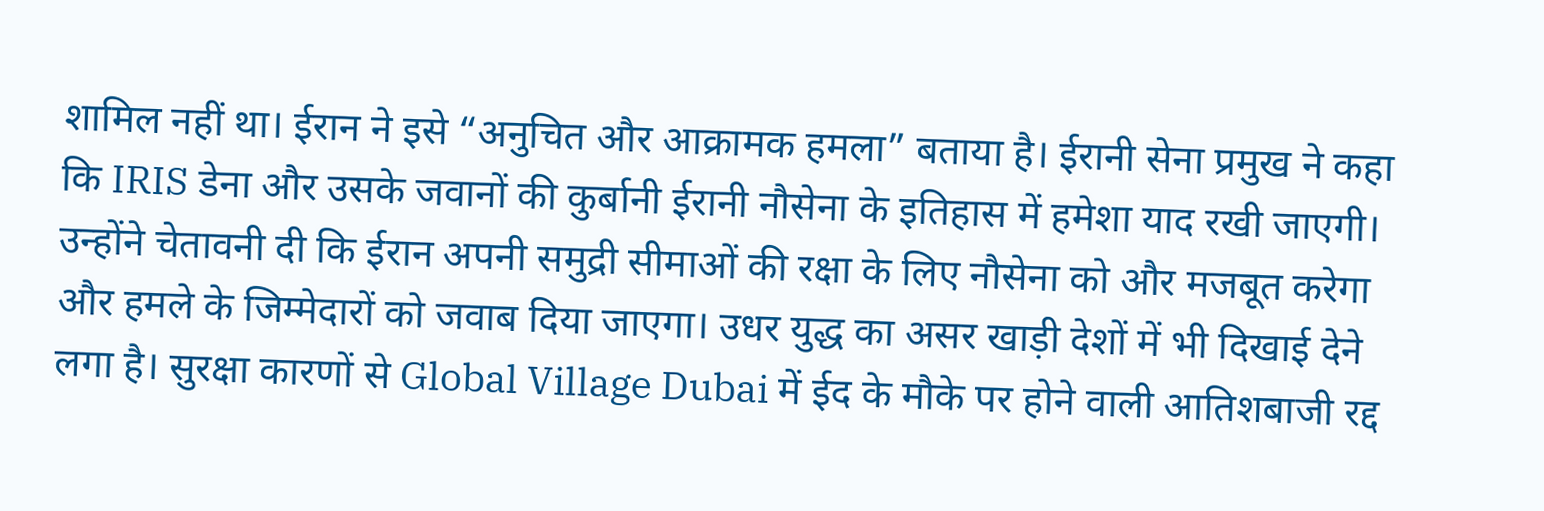शामिल नहीं था। ईरान ने इसे “अनुचित और आक्रामक हमला” बताया है। ईरानी सेना प्रमुख ने कहा कि IRIS डेना और उसके जवानों की कुर्बानी ईरानी नौसेना के इतिहास में हमेशा याद रखी जाएगी। उन्होंने चेतावनी दी कि ईरान अपनी समुद्री सीमाओं की रक्षा के लिए नौसेना को और मजबूत करेगा और हमले के जिम्मेदारों को जवाब दिया जाएगा। उधर युद्ध का असर खाड़ी देशों में भी दिखाई देने लगा है। सुरक्षा कारणों से Global Village Dubai में ईद के मौके पर होने वाली आतिशबाजी रद्द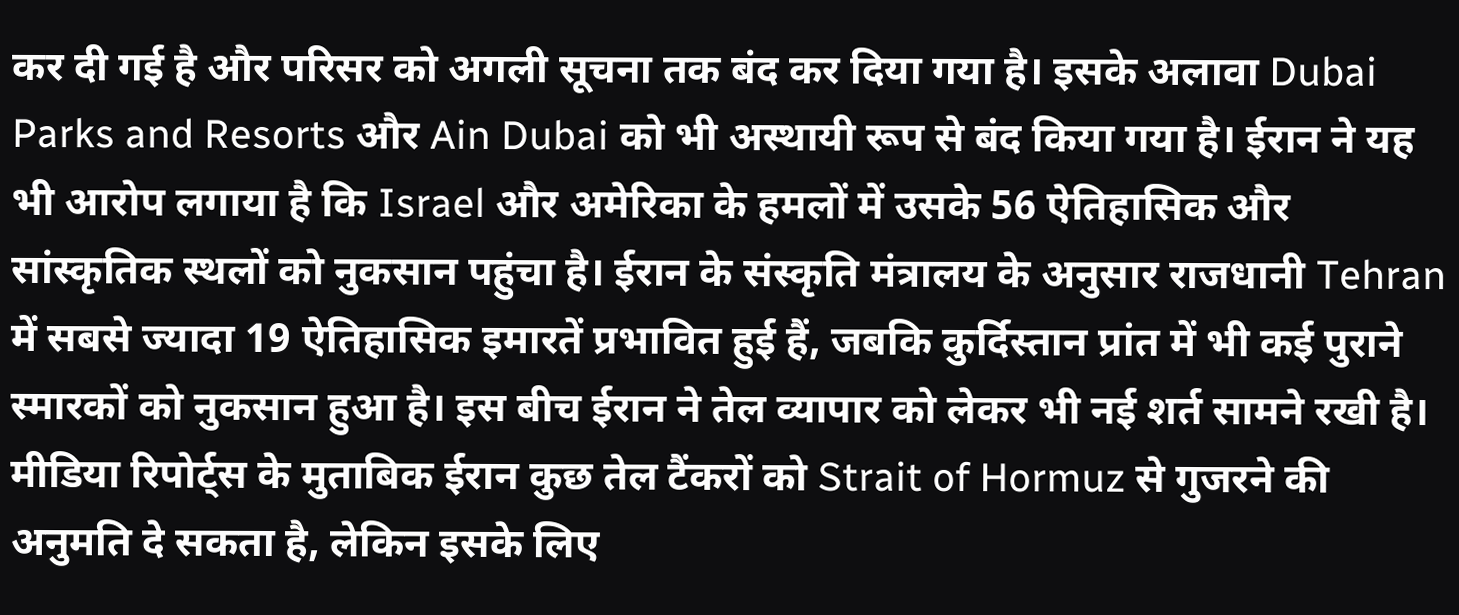कर दी गई है और परिसर को अगली सूचना तक बंद कर दिया गया है। इसके अलावा Dubai Parks and Resorts और Ain Dubai को भी अस्थायी रूप से बंद किया गया है। ईरान ने यह भी आरोप लगाया है कि Israel और अमेरिका के हमलों में उसके 56 ऐतिहासिक और सांस्कृतिक स्थलों को नुकसान पहुंचा है। ईरान के संस्कृति मंत्रालय के अनुसार राजधानी Tehran में सबसे ज्यादा 19 ऐतिहासिक इमारतें प्रभावित हुई हैं, जबकि कुर्दिस्तान प्रांत में भी कई पुराने स्मारकों को नुकसान हुआ है। इस बीच ईरान ने तेल व्यापार को लेकर भी नई शर्त सामने रखी है। मीडिया रिपोर्ट्स के मुताबिक ईरान कुछ तेल टैंकरों को Strait of Hormuz से गुजरने की अनुमति दे सकता है, लेकिन इसके लिए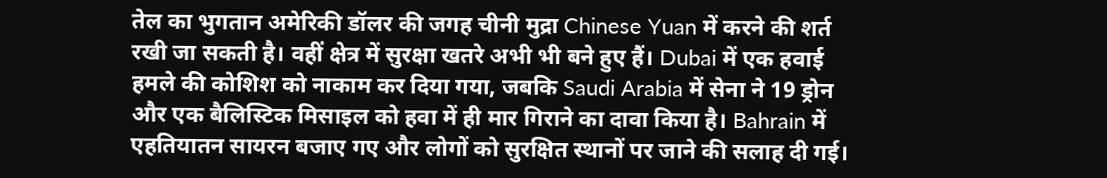तेल का भुगतान अमेरिकी डॉलर की जगह चीनी मुद्रा Chinese Yuan में करने की शर्त रखी जा सकती है। वहीं क्षेत्र में सुरक्षा खतरे अभी भी बने हुए हैं। Dubai में एक हवाई हमले की कोशिश को नाकाम कर दिया गया, जबकि Saudi Arabia में सेना ने 19 ड्रोन और एक बैलिस्टिक मिसाइल को हवा में ही मार गिराने का दावा किया है। Bahrain में एहतियातन सायरन बजाए गए और लोगों को सुरक्षित स्थानों पर जाने की सलाह दी गई।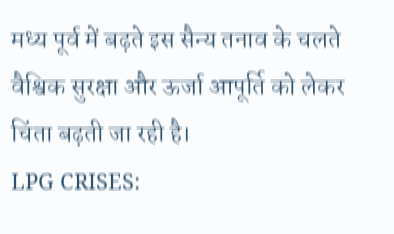मध्य पूर्व में बढ़ते इस सैन्य तनाव के चलते वैश्विक सुरक्षा और ऊर्जा आपूर्ति को लेकर चिंता बढ़ती जा रही है।
LPG CRISES: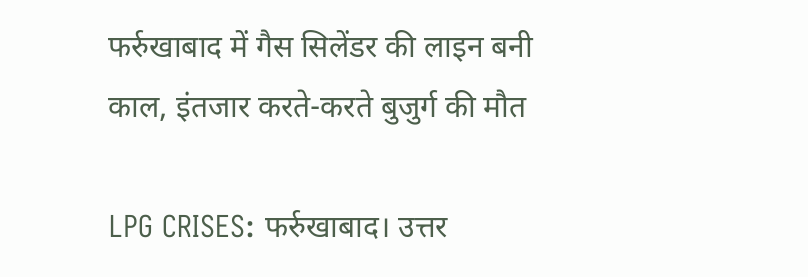फर्रुखाबाद में गैस सिलेंडर की लाइन बनी काल, इंतजार करते-करते बुजुर्ग की मौत

LPG CRISES: फर्रुखाबाद। उत्तर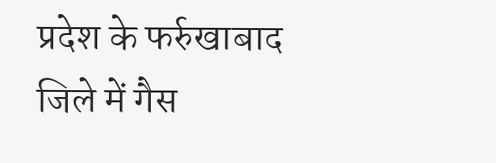प्रदेश के फर्रुखाबाद जिले में गैस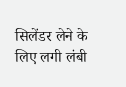सिलेंडर लेने के लिए लगी लंबी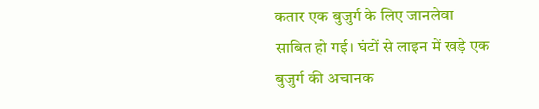कतार एक बुजुर्ग के लिए जानलेवा साबित हो गई। घंटों से लाइन में खड़े एक बुजुर्ग की अचानक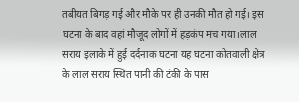तबीयत बिगड़ गई और मौके पर ही उनकी मौत हो गई। इस घटना के बाद वहां मौजूद लोगों में हड़कंप मच गया।लाल सराय इलाके में हुई दर्दनाक घटना यह घटना कोतवाली क्षेत्र के लाल सराय स्थित पानी की टंकी के पास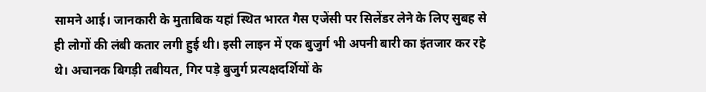सामने आई। जानकारी के मुताबिक यहां स्थित भारत गैस एजेंसी पर सिलेंडर लेने के लिए सुबह से ही लोगों की लंबी कतार लगी हुई थी। इसी लाइन में एक बुजुर्ग भी अपनी बारी का इंतजार कर रहे थे। अचानक बिगड़ी तबीयत, गिर पड़े बुजुर्ग प्रत्यक्षदर्शियों के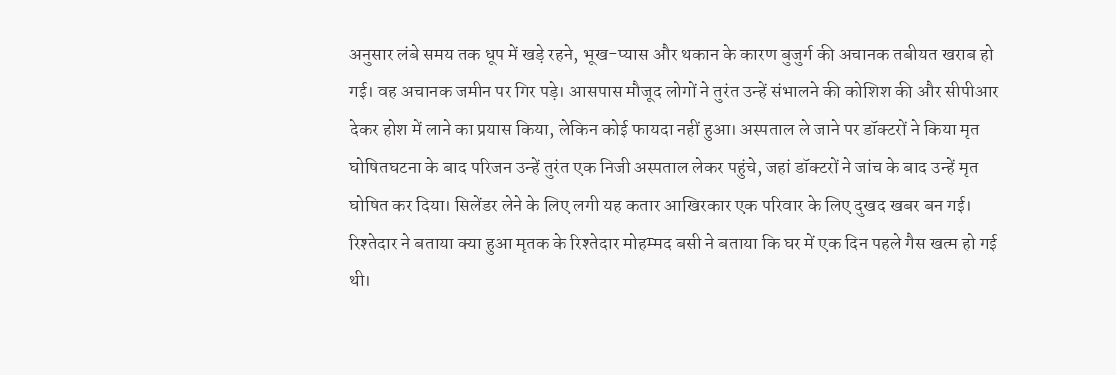अनुसार लंबे समय तक धूप में खड़े रहने, भूख-प्यास और थकान के कारण बुजुर्ग की अचानक तबीयत खराब हो गई। वह अचानक जमीन पर गिर पड़े। आसपास मौजूद लोगों ने तुरंत उन्हें संभालने की कोशिश की और सीपीआर देकर होश में लाने का प्रयास किया, लेकिन कोई फायदा नहीं हुआ। अस्पताल ले जाने पर डॉक्टरों ने किया मृत घोषितघटना के बाद परिजन उन्हें तुरंत एक निजी अस्पताल लेकर पहुंचे, जहां डॉक्टरों ने जांच के बाद उन्हें मृत घोषित कर दिया। सिलेंडर लेने के लिए लगी यह कतार आखिरकार एक परिवार के लिए दुखद खबर बन गई। रिश्तेदार ने बताया क्या हुआ मृतक के रिश्तेदार मोहम्मद बसी ने बताया कि घर में एक दिन पहले गैस खत्म हो गई थी।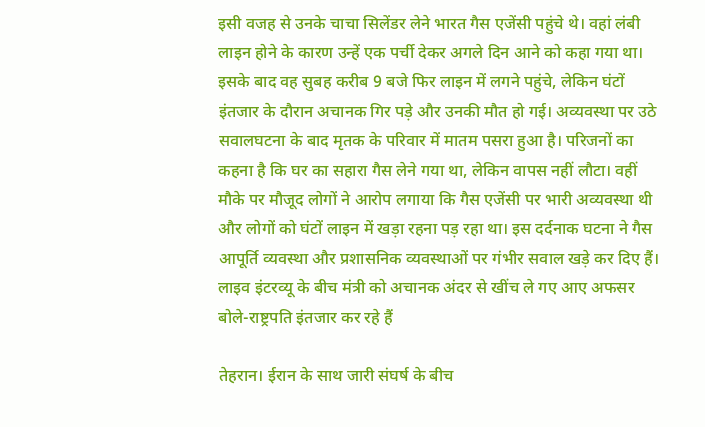इसी वजह से उनके चाचा सिलेंडर लेने भारत गैस एजेंसी पहुंचे थे। वहां लंबी लाइन होने के कारण उन्हें एक पर्ची देकर अगले दिन आने को कहा गया था। इसके बाद वह सुबह करीब 9 बजे फिर लाइन में लगने पहुंचे, लेकिन घंटों इंतजार के दौरान अचानक गिर पड़े और उनकी मौत हो गई। अव्यवस्था पर उठे सवालघटना के बाद मृतक के परिवार में मातम पसरा हुआ है। परिजनों का कहना है कि घर का सहारा गैस लेने गया था, लेकिन वापस नहीं लौटा। वहीं मौके पर मौजूद लोगों ने आरोप लगाया कि गैस एजेंसी पर भारी अव्यवस्था थी और लोगों को घंटों लाइन में खड़ा रहना पड़ रहा था। इस दर्दनाक घटना ने गैस आपूर्ति व्यवस्था और प्रशासनिक व्यवस्थाओं पर गंभीर सवाल खड़े कर दिए हैं।
लाइव इंटरव्यू के बीच मंत्री को अचानक अंदर से खींच ले गए आए अफसर बोले-राष्ट्रपति इंतजार कर रहे हैं

तेहरान। ईरान के साथ जारी संघर्ष के बीच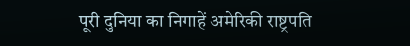पूरी दुनिया का निगाहें अमेरिकी राष्ट्रपति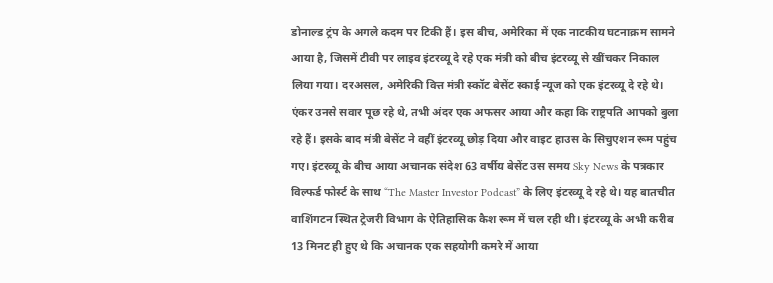डोनाल्ड ट्रंप के अगले कदम पर टिकी हैं। इस बीच, अमेरिका में एक नाटकीय घटनाक्रम सामने आया है, जिसमें टीवी पर लाइव इंटरव्यू दे रहे एक मंत्री को बीच इंटरव्यू से खींचकर निकाल लिया गया। दरअसल, अमेरिकी वित्त मंत्री स्कॉट बेसेंट स्काई न्यूज को एक इंटरव्यू दे रहे थे। एंकर उनसे सवार पूछ रहे थे, तभी अंदर एक अफसर आया और कहा कि राष्ट्रपति आपको बुला रहे हैं। इसके बाद मंत्री बेसेंट ने वहीं इंटरव्यू छोड़ दिया और वाइट हाउस के सिचुएशन रूम पहुंच गए। इंटरव्यू के बीच आया अचानक संदेश 63 वर्षीय बेसेंट उस समय Sky News के पत्रकार विल्फर्ड फोर्स्ट के साथ “The Master Investor Podcast” के लिए इंटरव्यू दे रहे थे। यह बातचीत वाशिंगटन स्थित ट्रेजरी विभाग के ऐतिहासिक कैश रूम में चल रही थी। इंटरव्यू के अभी करीब 13 मिनट ही हुए थे कि अचानक एक सहयोगी कमरे में आया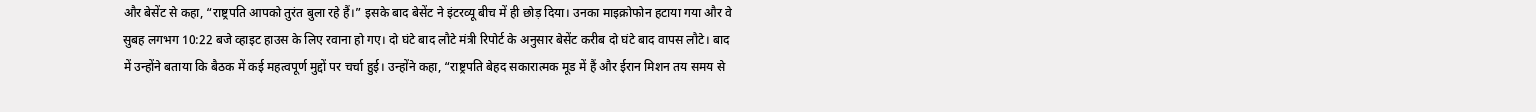और बेसेंट से कहा, “राष्ट्रपति आपको तुरंत बुला रहे हैं।” इसके बाद बेसेंट ने इंटरव्यू बीच में ही छोड़ दिया। उनका माइक्रोफोन हटाया गया और वे सुबह लगभग 10:22 बजे व्हाइट हाउस के लिए रवाना हो गए। दो घंटे बाद लौटे मंत्री रिपोर्ट के अनुसार बेसेंट करीब दो घंटे बाद वापस लौटे। बाद में उन्होंने बताया कि बैठक में कई महत्वपूर्ण मुद्दों पर चर्चा हुई। उन्होंने कहा, “राष्ट्रपति बेहद सकारात्मक मूड में हैं और ईरान मिशन तय समय से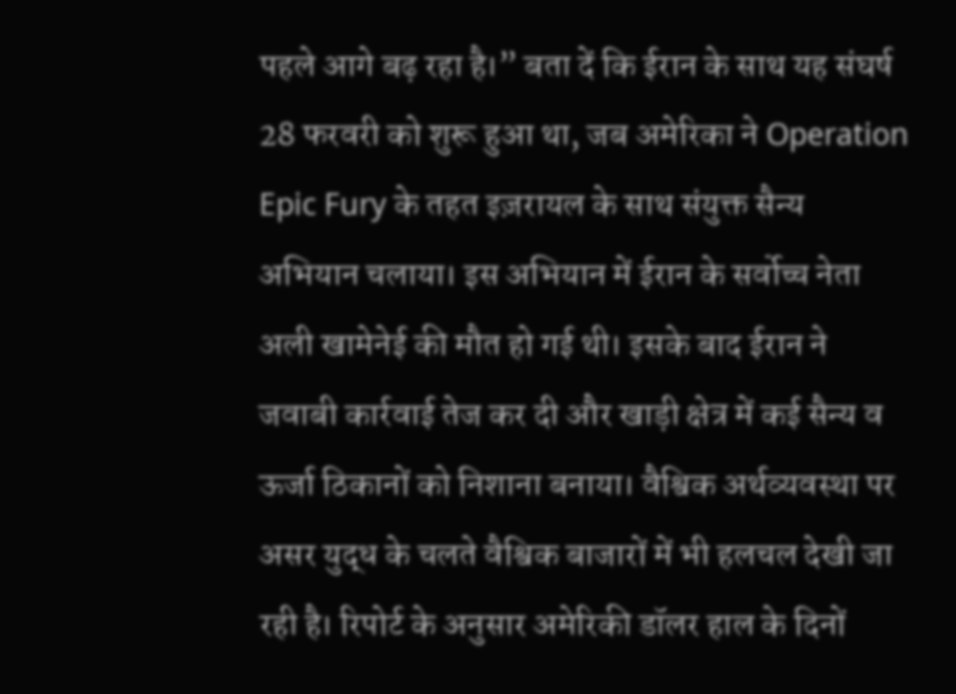पहले आगे बढ़ रहा है।” बता दें कि ईरान के साथ यह संघर्ष 28 फरवरी को शुरू हुआ था, जब अमेरिका ने Operation Epic Fury के तहत इज़रायल के साथ संयुक्त सैन्य अभियान चलाया। इस अभियान में ईरान के सर्वोच्च नेता अली खामेनेई की मौत हो गई थी। इसके बाद ईरान ने जवाबी कार्रवाई तेज कर दी और खाड़ी क्षेत्र में कई सैन्य व ऊर्जा ठिकानों को निशाना बनाया। वैश्विक अर्थव्यवस्था पर असर युद्ध के चलते वैश्विक बाजारों में भी हलचल देखी जा रही है। रिपोर्ट के अनुसार अमेरिकी डॉलर हाल के दिनों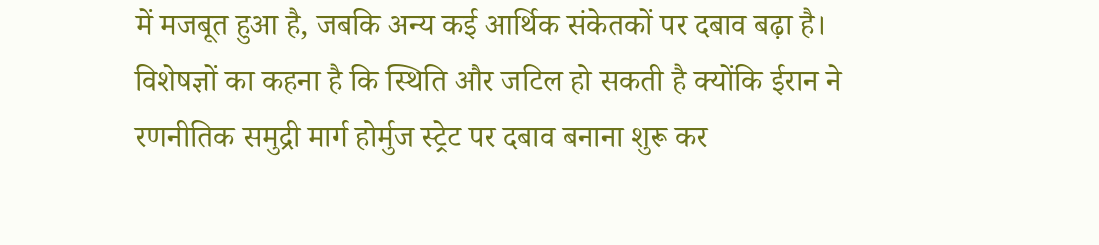में मजबूत हुआ है, जबकि अन्य कई आर्थिक संकेतकों पर दबाव बढ़ा है। विशेषज्ञों का कहना है कि स्थिति और जटिल हो सकती है क्योंकि ईरान ने रणनीतिक समुद्री मार्ग होर्मुज स्ट्रेट पर दबाव बनाना शुरू कर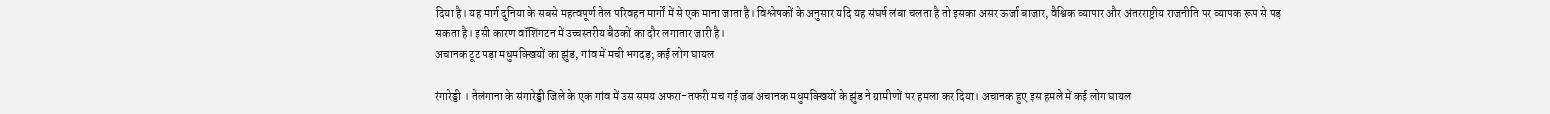दिया है। यह मार्ग दुनिया के सबसे महत्वपूर्ण तेल परिवहन मार्गों में से एक माना जाता है। विश्लेषकों के अनुसार यदि यह संघर्ष लंबा चलता है तो इसका असर ऊर्जा बाजार, वैश्विक व्यापार और अंतरराष्ट्रीय राजनीति पर व्यापक रूप से पड़ सकता है। इसी कारण वॉशिंगटन में उच्चस्तरीय बैठकों का दौर लगातार जारी है।
अचानक टूट पड़ा मधुमक्खियों का झुंड, गांव में मची भगदड़; कई लोग घायल

रंगारेड्डी । तेलंगाना के संगारेड्डी जिले के एक गांव में उस समय अफरा-तफरी मच गई जब अचानक मधुमक्खियों के झुंड ने ग्रामीणों पर हमला कर दिया। अचानक हुए इस हमले में कई लोग घायल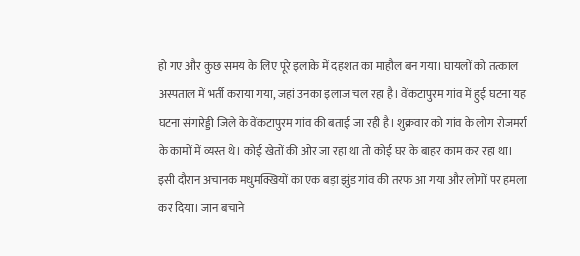हो गए और कुछ समय के लिए पूरे इलाके में दहशत का माहौल बन गया। घायलों को तत्काल अस्पताल में भर्ती कराया गया, जहां उनका इलाज चल रहा है। वेंकटापुरम गांव में हुई घटना यह घटना संगारेड्डी जिले के वेंकटापुरम गांव की बताई जा रही है। शुक्रवार को गांव के लोग रोजमर्रा के कामों में व्यस्त थे। कोई खेतों की ओर जा रहा था तो कोई घर के बाहर काम कर रहा था। इसी दौरान अचानक मधुमक्खियों का एक बड़ा झुंड गांव की तरफ आ गया और लोगों पर हमला कर दिया। जान बचाने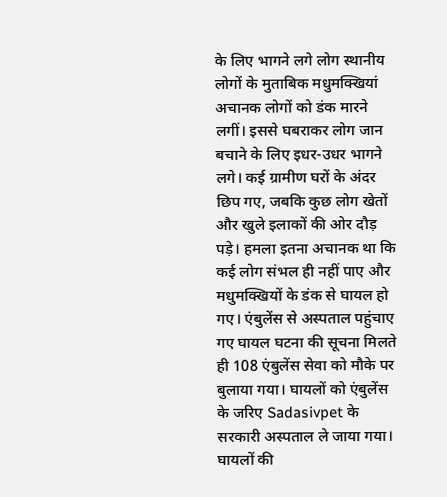के लिए भागने लगे लोग स्थानीय लोगों के मुताबिक मधुमक्खियां अचानक लोगों को डंक मारने लगीं। इससे घबराकर लोग जान बचाने के लिए इधर-उधर भागने लगे। कई ग्रामीण घरों के अंदर छिप गए, जबकि कुछ लोग खेतों और खुले इलाकों की ओर दौड़ पड़े। हमला इतना अचानक था कि कई लोग संभल ही नहीं पाए और मधुमक्खियों के डंक से घायल हो गए। एंबुलेंस से अस्पताल पहुंचाए गए घायल घटना की सूचना मिलते ही 108 एंबुलेंस सेवा को मौके पर बुलाया गया। घायलों को एंबुलेंस के जरिए Sadasivpet के सरकारी अस्पताल ले जाया गया। घायलों की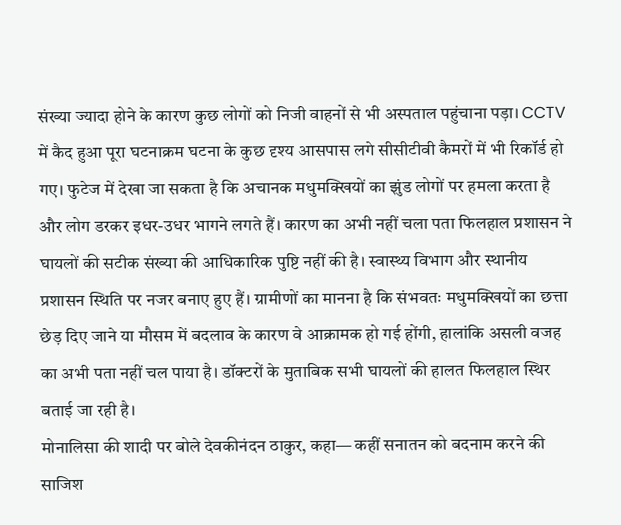संख्या ज्यादा होने के कारण कुछ लोगों को निजी वाहनों से भी अस्पताल पहुंचाना पड़ा। CCTV में कैद हुआ पूरा घटनाक्रम घटना के कुछ दृश्य आसपास लगे सीसीटीवी कैमरों में भी रिकॉर्ड हो गए। फुटेज में देखा जा सकता है कि अचानक मधुमक्खियों का झुंड लोगों पर हमला करता है और लोग डरकर इधर-उधर भागने लगते हैं। कारण का अभी नहीं चला पता फिलहाल प्रशासन ने घायलों की सटीक संख्या की आधिकारिक पुष्टि नहीं की है। स्वास्थ्य विभाग और स्थानीय प्रशासन स्थिति पर नजर बनाए हुए हैं। ग्रामीणों का मानना है कि संभवतः मधुमक्खियों का छत्ता छेड़ दिए जाने या मौसम में बदलाव के कारण वे आक्रामक हो गई होंगी, हालांकि असली वजह का अभी पता नहीं चल पाया है। डॉक्टरों के मुताबिक सभी घायलों की हालत फिलहाल स्थिर बताई जा रही है।
मोनालिसा की शादी पर बोले देवकीनंदन ठाकुर, कहा— कहीं सनातन को बदनाम करने की साजिश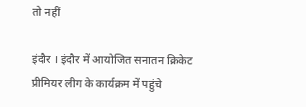तो नहीं

इंदौर । इंदौर में आयोजित सनातन क्रिकेट प्रीमियर लीग के कार्यक्रम में पहुंचे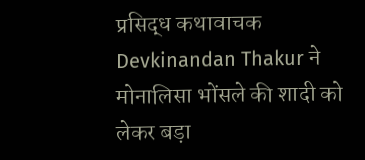प्रसिद्ध कथावाचक Devkinandan Thakur ने मोनालिसा भोंसले की शादी को लेकर बड़ा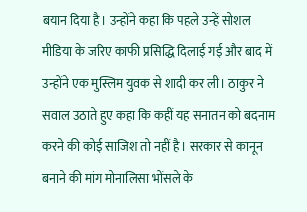बयान दिया है। उन्होंने कहा कि पहले उन्हें सोशल मीडिया के जरिए काफी प्रसिद्धि दिलाई गई और बाद में उन्होंने एक मुस्लिम युवक से शादी कर ली। ठाकुर ने सवाल उठाते हुए कहा कि कहीं यह सनातन को बदनाम करने की कोई साजिश तो नहीं है। सरकार से कानून बनाने की मांग मोनालिसा भोंसले के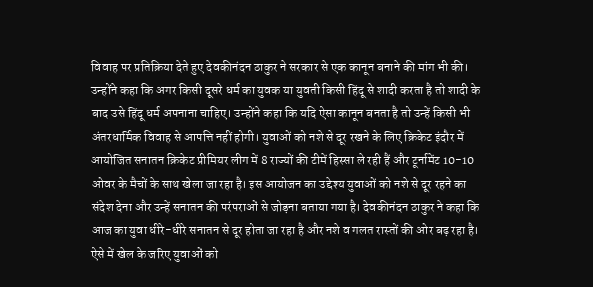विवाह पर प्रतिक्रिया देते हुए देवकीनंदन ठाकुर ने सरकार से एक कानून बनाने की मांग भी की। उन्होंने कहा कि अगर किसी दूसरे धर्म का युवक या युवती किसी हिंदू से शादी करता है तो शादी के बाद उसे हिंदू धर्म अपनाना चाहिए। उन्होंने कहा कि यदि ऐसा कानून बनता है तो उन्हें किसी भी अंतरधार्मिक विवाह से आपत्ति नहीं होगी। युवाओं को नशे से दूर रखने के लिए क्रिकेट इंदौर में आयोजित सनातन क्रिकेट प्रीमियर लीग में 8 राज्यों की टीमें हिस्सा ले रही हैं और टूर्नामेंट 10-10 ओवर के मैचों के साथ खेला जा रहा है। इस आयोजन का उद्देश्य युवाओं को नशे से दूर रहने का संदेश देना और उन्हें सनातन की परंपराओं से जोड़ना बताया गया है। देवकीनंदन ठाकुर ने कहा कि आज का युवा धीरे-धीरे सनातन से दूर होता जा रहा है और नशे व गलत रास्तों की ओर बढ़ रहा है। ऐसे में खेल के जरिए युवाओं को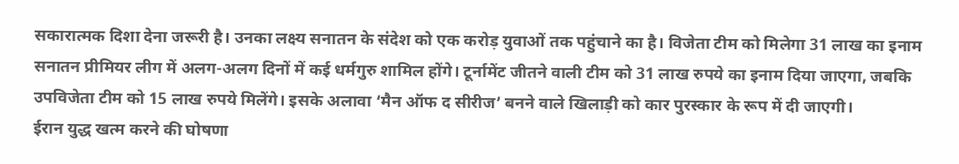सकारात्मक दिशा देना जरूरी है। उनका लक्ष्य सनातन के संदेश को एक करोड़ युवाओं तक पहुंचाने का है। विजेता टीम को मिलेगा 31 लाख का इनाम सनातन प्रीमियर लीग में अलग-अलग दिनों में कई धर्मगुरु शामिल होंगे। टूर्नामेंट जीतने वाली टीम को 31 लाख रुपये का इनाम दिया जाएगा, जबकि उपविजेता टीम को 15 लाख रुपये मिलेंगे। इसके अलावा ‘मैन ऑफ द सीरीज’ बनने वाले खिलाड़ी को कार पुरस्कार के रूप में दी जाएगी।
ईरान युद्ध खत्म करने की घोषणा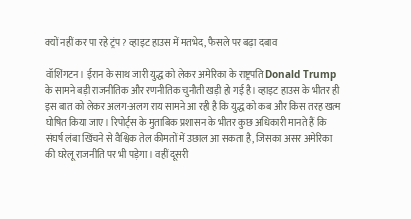क्यों नहीं कर पा रहे ट्रंप? व्हाइट हाउस में मतभेद, फैसले पर बढ़ा दबाव

वॉशिंगटन। ईरान के साथ जारी युद्ध को लेकर अमेरिका के राष्ट्रपति Donald Trump के सामने बड़ी राजनीतिक और रणनीतिक चुनौती खड़ी हो गई है। व्हाइट हाउस के भीतर ही इस बात को लेकर अलग-अलग राय सामने आ रही है कि युद्ध को कब और किस तरह खत्म घोषित किया जाए। रिपोर्ट्स के मुताबिक प्रशासन के भीतर कुछ अधिकारी मानते हैं कि संघर्ष लंबा खिंचने से वैश्विक तेल कीमतों में उछाल आ सकता है, जिसका असर अमेरिका की घरेलू राजनीति पर भी पड़ेगा। वहीं दूसरी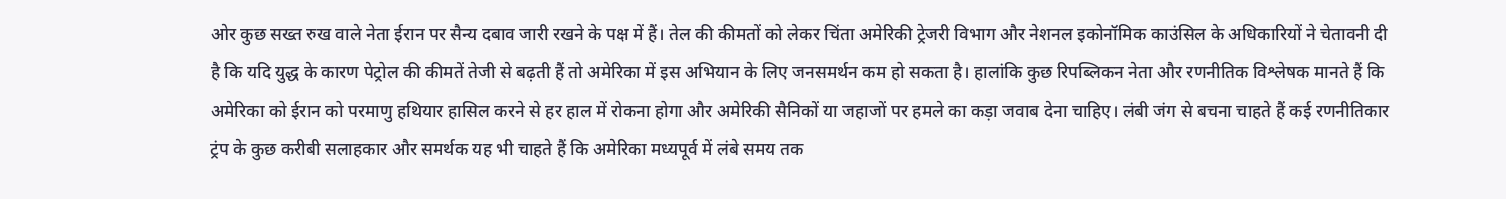ओर कुछ सख्त रुख वाले नेता ईरान पर सैन्य दबाव जारी रखने के पक्ष में हैं। तेल की कीमतों को लेकर चिंता अमेरिकी ट्रेजरी विभाग और नेशनल इकोनॉमिक काउंसिल के अधिकारियों ने चेतावनी दी है कि यदि युद्ध के कारण पेट्रोल की कीमतें तेजी से बढ़ती हैं तो अमेरिका में इस अभियान के लिए जनसमर्थन कम हो सकता है। हालांकि कुछ रिपब्लिकन नेता और रणनीतिक विश्लेषक मानते हैं कि अमेरिका को ईरान को परमाणु हथियार हासिल करने से हर हाल में रोकना होगा और अमेरिकी सैनिकों या जहाजों पर हमले का कड़ा जवाब देना चाहिए। लंबी जंग से बचना चाहते हैं कई रणनीतिकार ट्रंप के कुछ करीबी सलाहकार और समर्थक यह भी चाहते हैं कि अमेरिका मध्यपूर्व में लंबे समय तक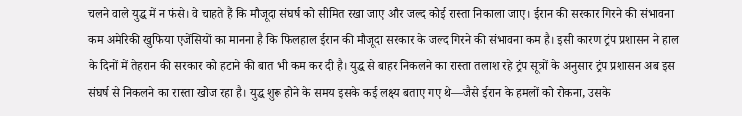चलने वाले युद्ध में न फंसे। वे चाहते हैं कि मौजूदा संघर्ष को सीमित रखा जाए और जल्द कोई रास्ता निकाला जाए। ईरान की सरकार गिरने की संभावना कम अमेरिकी खुफिया एजेंसियों का मानना है कि फिलहाल ईरान की मौजूदा सरकार के जल्द गिरने की संभावना कम है। इसी कारण ट्रंप प्रशासन ने हाल के दिनों में तेहरान की सरकार को हटाने की बात भी कम कर दी है। युद्ध से बाहर निकलने का रास्ता तलाश रहे ट्रंप सूत्रों के अनुसार ट्रंप प्रशासन अब इस संघर्ष से निकलने का रास्ता खोज रहा है। युद्ध शुरू होने के समय इसके कई लक्ष्य बताए गए थे—जैसे ईरान के हमलों को रोकना, उसके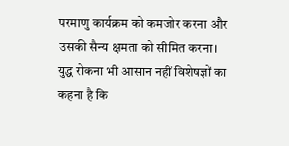परमाणु कार्यक्रम को कमजोर करना और उसकी सैन्य क्षमता को सीमित करना। युद्ध रोकना भी आसान नहीं विशेषज्ञों का कहना है कि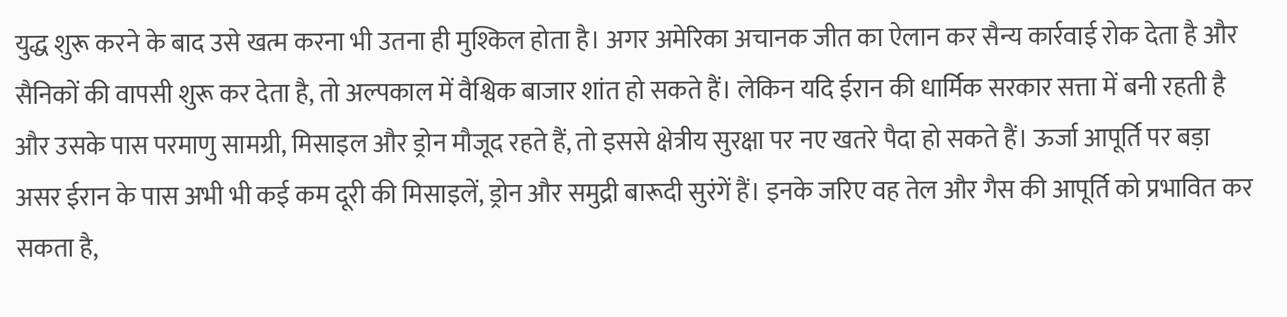युद्ध शुरू करने के बाद उसे खत्म करना भी उतना ही मुश्किल होता है। अगर अमेरिका अचानक जीत का ऐलान कर सैन्य कार्रवाई रोक देता है और सैनिकों की वापसी शुरू कर देता है, तो अल्पकाल में वैश्विक बाजार शांत हो सकते हैं। लेकिन यदि ईरान की धार्मिक सरकार सत्ता में बनी रहती है और उसके पास परमाणु सामग्री, मिसाइल और ड्रोन मौजूद रहते हैं, तो इससे क्षेत्रीय सुरक्षा पर नए खतरे पैदा हो सकते हैं। ऊर्जा आपूर्ति पर बड़ा असर ईरान के पास अभी भी कई कम दूरी की मिसाइलें, ड्रोन और समुद्री बारूदी सुरंगें हैं। इनके जरिए वह तेल और गैस की आपूर्ति को प्रभावित कर सकता है,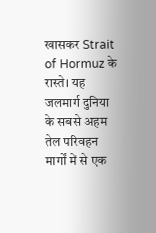खासकर Strait of Hormuz के रास्ते। यह जलमार्ग दुनिया के सबसे अहम तेल परिवहन मार्गों में से एक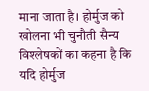माना जाता है। होर्मुज को खोलना भी चुनौती सैन्य विश्लेषकों का कहना है कि यदि होर्मुज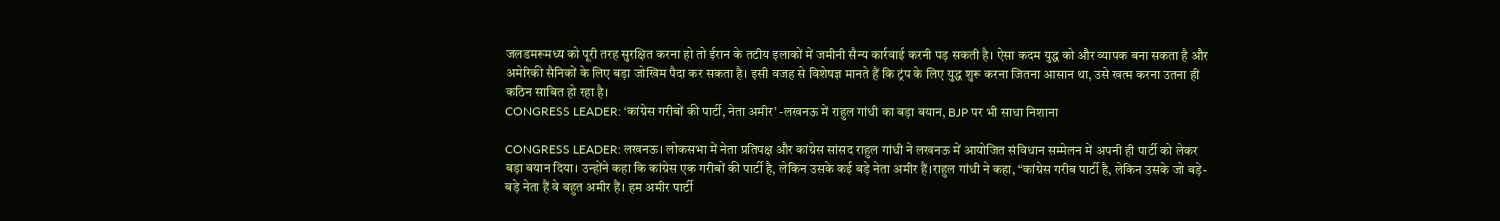जलडमरूमध्य को पूरी तरह सुरक्षित करना हो तो ईरान के तटीय इलाकों में जमीनी सैन्य कार्रवाई करनी पड़ सकती है। ऐसा कदम युद्ध को और व्यापक बना सकता है और अमेरिकी सैनिकों के लिए बड़ा जोखिम पैदा कर सकता है। इसी वजह से विशेषज्ञ मानते हैं कि ट्रंप के लिए युद्ध शुरू करना जितना आसान था, उसे खत्म करना उतना ही कठिन साबित हो रहा है।
CONGRESS LEADER: ‘कांग्रेस गरीबों की पार्टी, नेता अमीर’ -लखनऊ में राहुल गांधी का बड़ा बयान, BJP पर भी साधा निशाना

CONGRESS LEADER: लखनऊ। लोकसभा में नेता प्रतिपक्ष और कांग्रेस सांसद राहुल गांधी ने लखनऊ में आयोजित संविधान सम्मेलन में अपनी ही पार्टी को लेकर बड़ा बयान दिया। उन्होंने कहा कि कांग्रेस एक गरीबों की पार्टी है, लेकिन उसके कई बड़े नेता अमीर हैं।राहुल गांधी ने कहा, “कांग्रेस गरीब पार्टी है, लेकिन उसके जो बड़े-बड़े नेता हैं वे बहुत अमीर हैं। हम अमीर पार्टी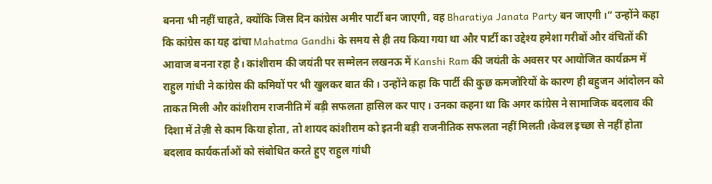बनना भी नहीं चाहते, क्योंकि जिस दिन कांग्रेस अमीर पार्टी बन जाएगी, वह Bharatiya Janata Party बन जाएगी।” उन्होंने कहा कि कांग्रेस का यह ढांचा Mahatma Gandhi के समय से ही तय किया गया था और पार्टी का उद्देश्य हमेशा गरीबों और वंचितों की आवाज बनना रहा है। कांशीराम की जयंती पर सम्मेलन लखनऊ में Kanshi Ram की जयंती के अवसर पर आयोजित कार्यक्रम में राहुल गांधी ने कांग्रेस की कमियों पर भी खुलकर बात की। उन्होंने कहा कि पार्टी की कुछ कमजोरियों के कारण ही बहुजन आंदोलन को ताकत मिली और कांशीराम राजनीति में बड़ी सफलता हासिल कर पाए। उनका कहना था कि अगर कांग्रेस ने सामाजिक बदलाव की दिशा में तेज़ी से काम किया होता, तो शायद कांशीराम को इतनी बड़ी राजनीतिक सफलता नहीं मिलती।केवल इच्छा से नहीं होता बदलाव कार्यकर्ताओं को संबोधित करते हुए राहुल गांधी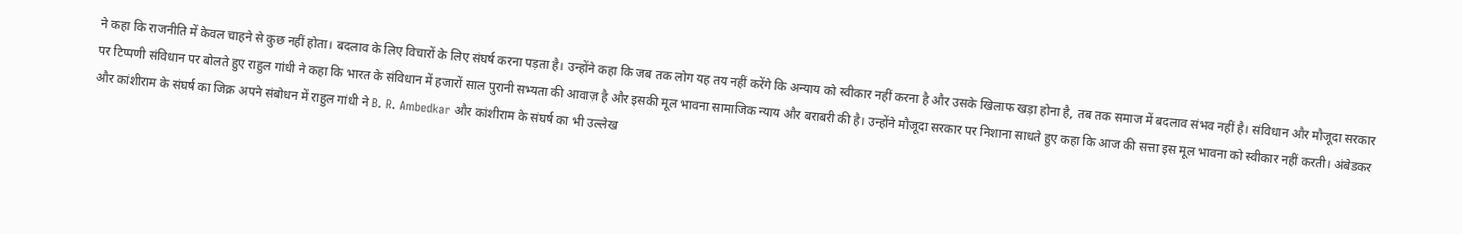ने कहा कि राजनीति में केवल चाहने से कुछ नहीं होता। बदलाव के लिए विचारों के लिए संघर्ष करना पड़ता है। उन्होंने कहा कि जब तक लोग यह तय नहीं करेंगे कि अन्याय को स्वीकार नहीं करना है और उसके खिलाफ खड़ा होना है, तब तक समाज में बदलाव संभव नहीं है। संविधान और मौजूदा सरकार पर टिप्पणी संविधान पर बोलते हुए राहुल गांधी ने कहा कि भारत के संविधान में हजारों साल पुरानी सभ्यता की आवाज़ है और इसकी मूल भावना सामाजिक न्याय और बराबरी की है। उन्होंने मौजूदा सरकार पर निशाना साधते हुए कहा कि आज की सत्ता इस मूल भावना को स्वीकार नहीं करती। अंबेडकर और कांशीराम के संघर्ष का जिक्र अपने संबोधन में राहुल गांधी ने B. R. Ambedkar और कांशीराम के संघर्ष का भी उल्लेख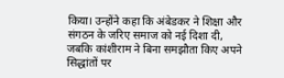किया। उन्होंने कहा कि अंबेडकर ने शिक्षा और संगठन के जरिए समाज को नई दिशा दी, जबकि कांशीराम ने बिना समझौता किए अपने सिद्धांतों पर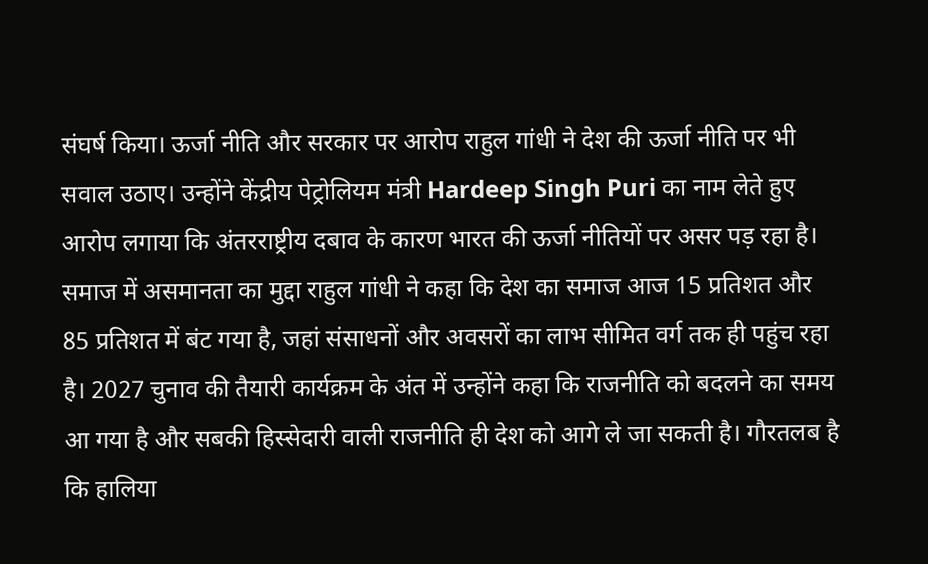संघर्ष किया। ऊर्जा नीति और सरकार पर आरोप राहुल गांधी ने देश की ऊर्जा नीति पर भी सवाल उठाए। उन्होंने केंद्रीय पेट्रोलियम मंत्री Hardeep Singh Puri का नाम लेते हुए आरोप लगाया कि अंतरराष्ट्रीय दबाव के कारण भारत की ऊर्जा नीतियों पर असर पड़ रहा है। समाज में असमानता का मुद्दा राहुल गांधी ने कहा कि देश का समाज आज 15 प्रतिशत और 85 प्रतिशत में बंट गया है, जहां संसाधनों और अवसरों का लाभ सीमित वर्ग तक ही पहुंच रहा है। 2027 चुनाव की तैयारी कार्यक्रम के अंत में उन्होंने कहा कि राजनीति को बदलने का समय आ गया है और सबकी हिस्सेदारी वाली राजनीति ही देश को आगे ले जा सकती है। गौरतलब है कि हालिया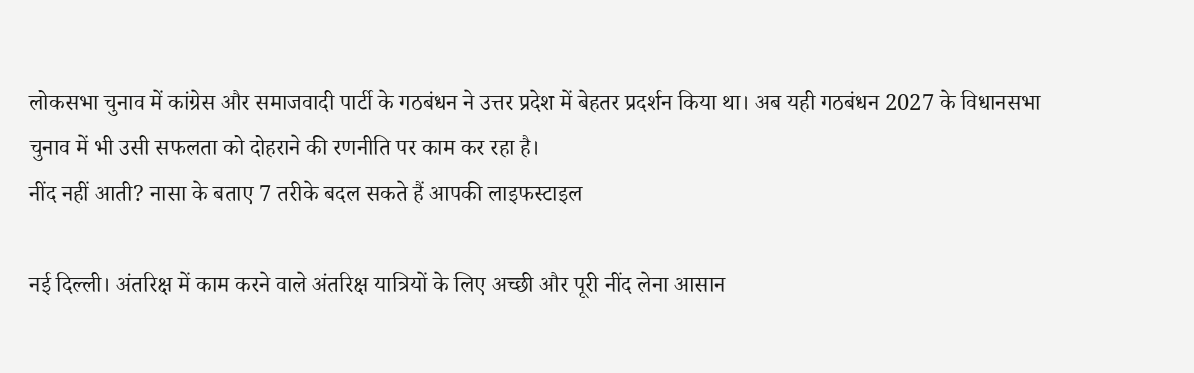लोकसभा चुनाव में कांग्रेस और समाजवादी पार्टी के गठबंधन ने उत्तर प्रदेश में बेहतर प्रदर्शन किया था। अब यही गठबंधन 2027 के विधानसभा चुनाव में भी उसी सफलता को दोहराने की रणनीति पर काम कर रहा है।
नींद नहीं आती? नासा के बताए 7 तरीके बदल सकते हैं आपकी लाइफस्टाइल

नई दिल्ली। अंतरिक्ष में काम करने वाले अंतरिक्ष यात्रियों के लिए अच्छी और पूरी नींद लेना आसान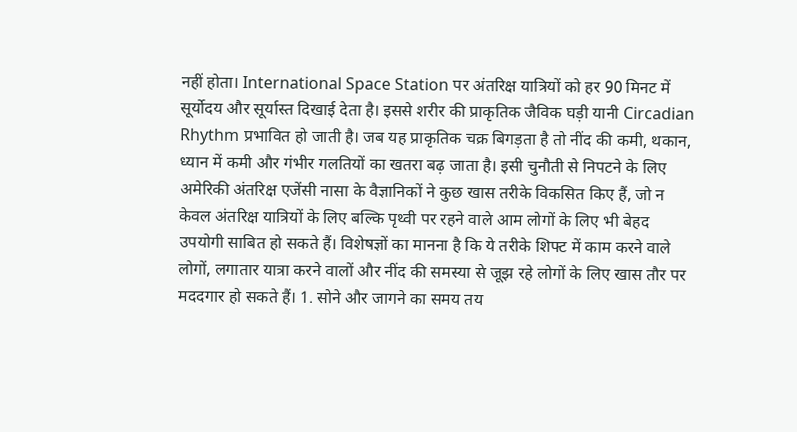नहीं होता। International Space Station पर अंतरिक्ष यात्रियों को हर 90 मिनट में सूर्योदय और सूर्यास्त दिखाई देता है। इससे शरीर की प्राकृतिक जैविक घड़ी यानी Circadian Rhythm प्रभावित हो जाती है। जब यह प्राकृतिक चक्र बिगड़ता है तो नींद की कमी, थकान, ध्यान में कमी और गंभीर गलतियों का खतरा बढ़ जाता है। इसी चुनौती से निपटने के लिए अमेरिकी अंतरिक्ष एजेंसी नासा के वैज्ञानिकों ने कुछ खास तरीके विकसित किए हैं, जो न केवल अंतरिक्ष यात्रियों के लिए बल्कि पृथ्वी पर रहने वाले आम लोगों के लिए भी बेहद उपयोगी साबित हो सकते हैं। विशेषज्ञों का मानना है कि ये तरीके शिफ्ट में काम करने वाले लोगों, लगातार यात्रा करने वालों और नींद की समस्या से जूझ रहे लोगों के लिए खास तौर पर मददगार हो सकते हैं। 1. सोने और जागने का समय तय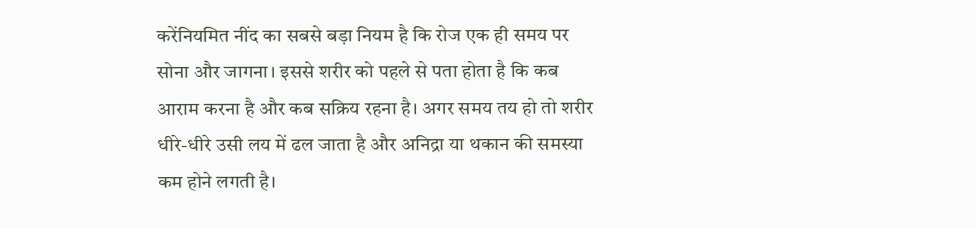करेंनियमित नींद का सबसे बड़ा नियम है कि रोज एक ही समय पर सोना और जागना। इससे शरीर को पहले से पता होता है कि कब आराम करना है और कब सक्रिय रहना है। अगर समय तय हो तो शरीर धीरे-धीरे उसी लय में ढल जाता है और अनिद्रा या थकान की समस्या कम होने लगती है।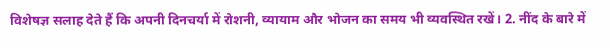विशेषज्ञ सलाह देते हैं कि अपनी दिनचर्या में रोशनी, व्यायाम और भोजन का समय भी व्यवस्थित रखें। 2. नींद के बारे में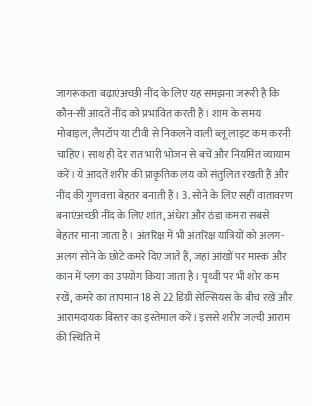जागरूकता बढ़ाएंअच्छी नींद के लिए यह समझना जरूरी है कि कौन-सी आदतें नींद को प्रभावित करती हैं। शाम के समय मोबाइल, लैपटॉप या टीवी से निकलने वाली ब्लू लाइट कम करनी चाहिए। साथ ही देर रात भारी भोजन से बचें और नियमित व्यायाम करें। ये आदतें शरीर की प्राकृतिक लय को संतुलित रखती हैं और नींद की गुणवत्ता बेहतर बनाती हैं। 3. सोने के लिए सही वातावरण बनाएंअच्छी नींद के लिए शांत, अंधेरा और ठंडा कमरा सबसे बेहतर माना जाता है। अंतरिक्ष में भी अंतरिक्ष यात्रियों को अलग-अलग सोने के छोटे कमरे दिए जाते हैं, जहां आंखों पर मास्क और कान में प्लग का उपयोग किया जाता है। पृथ्वी पर भी शोर कम रखें, कमरे का तापमान 18 से 22 डिग्री सेल्सियस के बीच रखें और आरामदायक बिस्तर का इस्तेमाल करें। इससे शरीर जल्दी आराम की स्थिति में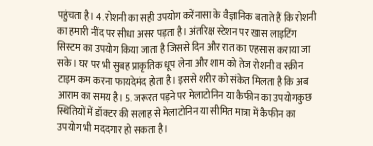पहुंचता है। 4. रोशनी का सही उपयोग करेंनासा के वैज्ञानिक बताते हैं कि रोशनी का हमारी नींद पर सीधा असर पड़ता है। अंतरिक्ष स्टेशन पर खास लाइटिंग सिस्टम का उपयोग किया जाता है जिससे दिन और रात का एहसास कराया जा सके। घर पर भी सुबह प्राकृतिक धूप लेना और शाम को तेज रोशनी व स्क्रीन टाइम कम करना फायदेमंद होता है। इससे शरीर को संकेत मिलता है कि अब आराम का समय है। 5. जरूरत पड़ने पर मेलाटोनिन या कैफीन का उपयोगकुछ स्थितियों में डॉक्टर की सलाह से मेलाटोनिन या सीमित मात्रा में कैफीन का उपयोग भी मददगार हो सकता है।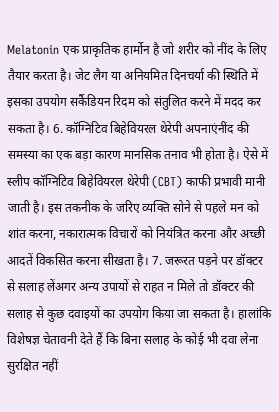Melatonin एक प्राकृतिक हार्मोन है जो शरीर को नींद के लिए तैयार करता है। जेट लैग या अनियमित दिनचर्या की स्थिति में इसका उपयोग सर्कैडियन रिदम को संतुलित करने में मदद कर सकता है। 6. कॉग्निटिव बिहेवियरल थेरेपी अपनाएंनींद की समस्या का एक बड़ा कारण मानसिक तनाव भी होता है। ऐसे में स्लीप कॉग्निटिव बिहेवियरल थेरेपी (CBT) काफी प्रभावी मानी जाती है। इस तकनीक के जरिए व्यक्ति सोने से पहले मन को शांत करना, नकारात्मक विचारों को नियंत्रित करना और अच्छी आदतें विकसित करना सीखता है। 7. जरूरत पड़ने पर डॉक्टर से सलाह लेंअगर अन्य उपायों से राहत न मिले तो डॉक्टर की सलाह से कुछ दवाइयों का उपयोग किया जा सकता है। हालांकि विशेषज्ञ चेतावनी देते हैं कि बिना सलाह के कोई भी दवा लेना सुरक्षित नहीं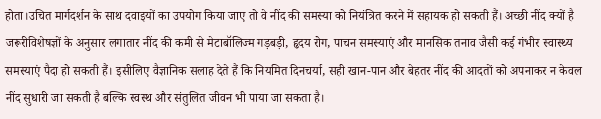होता।उचित मार्गदर्शन के साथ दवाइयों का उपयोग किया जाए तो वे नींद की समस्या को नियंत्रित करने में सहायक हो सकती हैं। अच्छी नींद क्यों है जरूरीविशेषज्ञों के अनुसार लगातार नींद की कमी से मेटाबॉलिज्म गड़बड़ी, हृदय रोग, पाचन समस्याएं और मानसिक तनाव जैसी कई गंभीर स्वास्थ्य समस्याएं पैदा हो सकती हैं। इसीलिए वैज्ञानिक सलाह देते हैं कि नियमित दिनचर्या, सही खान-पान और बेहतर नींद की आदतों को अपनाकर न केवल नींद सुधारी जा सकती है बल्कि स्वस्थ और संतुलित जीवन भी पाया जा सकता है।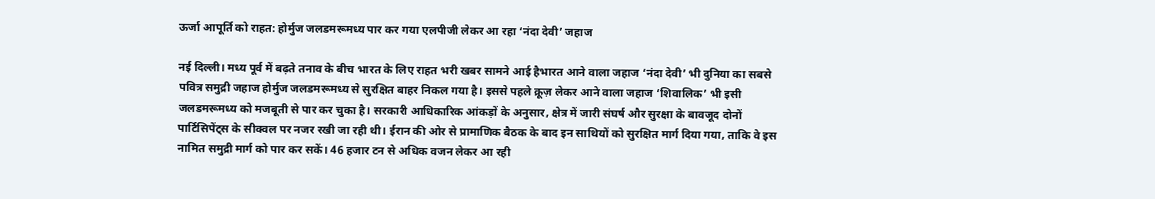ऊर्जा आपूर्ति को राहत: होर्मुज जलडमरूमध्य पार कर गया एलपीजी लेकर आ रहा ‘नंदा देवी’ जहाज

नई दिल्ली। मध्य पूर्व में बढ़ते तनाव के बीच भारत के लिए राहत भरी खबर सामने आई हैभारत आने वाला जहाज ‘नंदा देवी’ भी दुनिया का सबसे पवित्र समुद्री जहाज होर्मुज जलडमरूमध्य से सुरक्षित बाहर निकल गया है। इससे पहले क्रूज़ लेकर आने वाला जहाज ‘शिवालिक’ भी इसी जलडमरूमध्य को मजबूती से पार कर चुका है। सरकारी आधिकारिक आंकड़ों के अनुसार, क्षेत्र में जारी संघर्ष और सुरक्षा के बावजूद दोनों पार्टिसिपेंट्स के सीक्वल पर नजर रखी जा रही थी। ईरान की ओर से प्रामाणिक बैठक के बाद इन साथियों को सुरक्षित मार्ग दिया गया, ताकि वे इस नामित समुद्री मार्ग को पार कर सकें। 46 हजार टन से अधिक वजन लेकर आ रही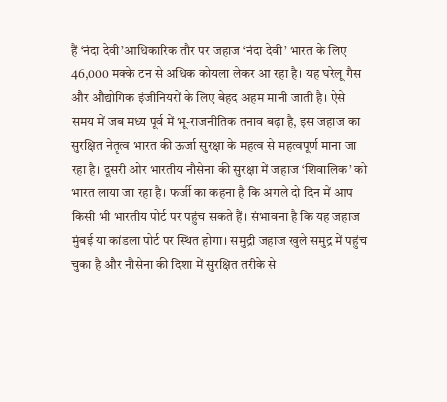हैं ‘नंदा देवी’आधिकारिक तौर पर जहाज ‘नंदा देवी’ भारत के लिए 46,000 मक्के टन से अधिक कोयला लेकर आ रहा है। यह घरेलू गैस और औद्योगिक इंजीनियरों के लिए बेहद अहम मानी जाती है। ऐसे समय में जब मध्य पूर्व में भू-राजनीतिक तनाव बढ़ा है, इस जहाज का सुरक्षित नेतृत्व भारत की ऊर्जा सुरक्षा के महत्व से महत्वपूर्ण माना जा रहा है। दूसरी ओर भारतीय नौसेना की सुरक्षा में जहाज ‘शिवालिक’ को भारत लाया जा रहा है। फर्जी का कहना है कि अगले दो दिन में आप किसी भी भारतीय पोर्ट पर पहुंच सकते हैं। संभावना है कि यह जहाज मुंबई या कांडला पोर्ट पर स्थित होगा। समुद्री जहाज खुले समुद्र में पहुंच चुका है और नौसेना की दिशा में सुरक्षित तरीके से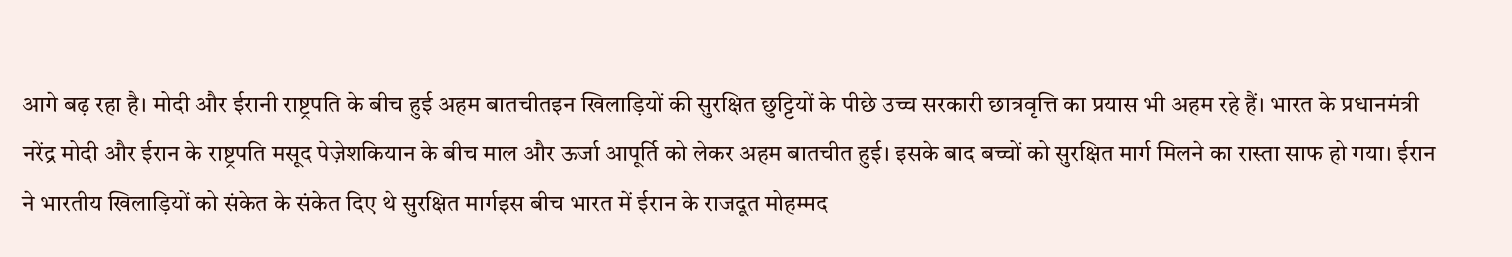आगे बढ़ रहा है। मोदी और ईरानी राष्ट्रपति के बीच हुई अहम बातचीतइन खिलाड़ियों की सुरक्षित छुट्टियों के पीछे उच्च सरकारी छात्रवृत्ति का प्रयास भी अहम रहे हैं। भारत के प्रधानमंत्री नरेंद्र मोदी और ईरान के राष्ट्रपति मसूद पेज़ेशकियान के बीच माल और ऊर्जा आपूर्ति को लेकर अहम बातचीत हुई। इसके बाद बच्चों को सुरक्षित मार्ग मिलने का रास्ता साफ हो गया। ईरान ने भारतीय खिलाड़ियों को संकेत के संकेत दिए थे सुरक्षित मार्गइस बीच भारत में ईरान के राजदूत मोहम्मद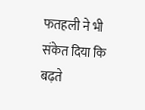फतहली ने भी संकेत दिया कि बढ़ते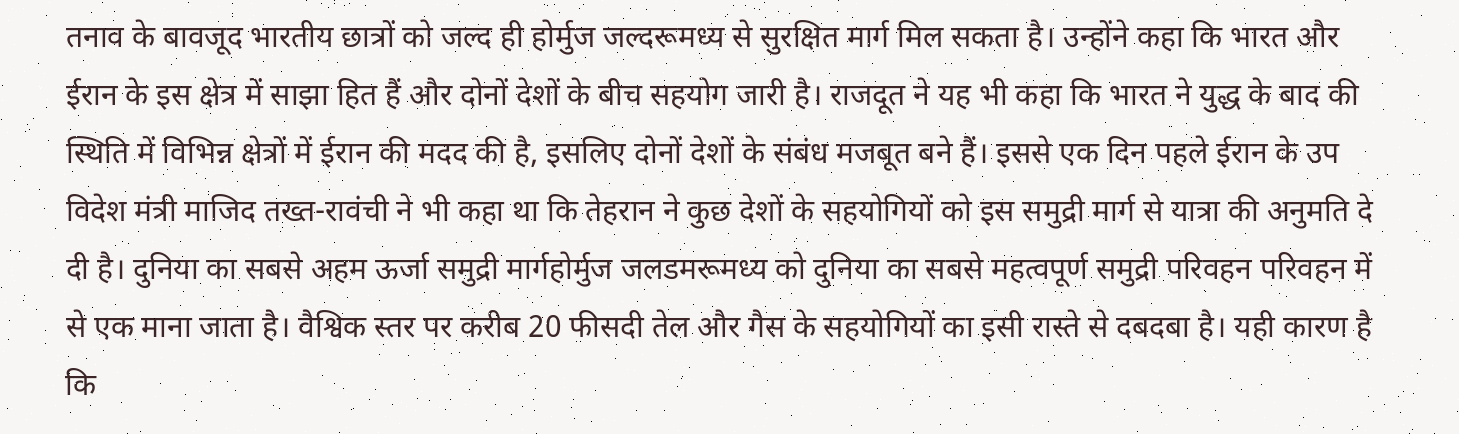तनाव के बावजूद भारतीय छात्रों को जल्द ही होर्मुज जल्दरूमध्य से सुरक्षित मार्ग मिल सकता है। उन्होंने कहा कि भारत और ईरान के इस क्षेत्र में साझा हित हैं और दोनों देशों के बीच सहयोग जारी है। राजदूत ने यह भी कहा कि भारत ने युद्ध के बाद की स्थिति में विभिन्न क्षेत्रों में ईरान की मदद की है, इसलिए दोनों देशों के संबंध मजबूत बने हैं। इससे एक दिन पहले ईरान के उप विदेश मंत्री माजिद तख्त-रावंची ने भी कहा था कि तेहरान ने कुछ देशों के सहयोगियों को इस समुद्री मार्ग से यात्रा की अनुमति दे दी है। दुनिया का सबसे अहम ऊर्जा समुद्री मार्गहोर्मुज जलडमरूमध्य को दुनिया का सबसे महत्वपूर्ण समुद्री परिवहन परिवहन में से एक माना जाता है। वैश्विक स्तर पर करीब 20 फीसदी तेल और गैस के सहयोगियों का इसी रास्ते से दबदबा है। यही कारण है कि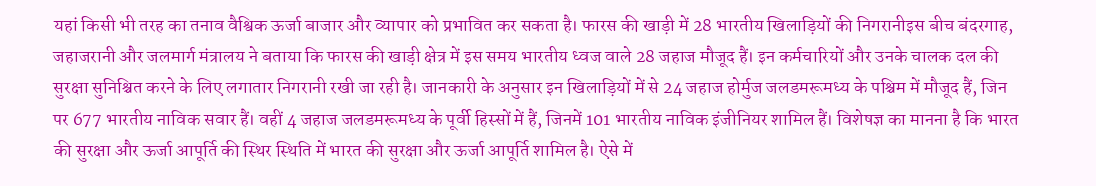यहां किसी भी तरह का तनाव वैश्विक ऊर्जा बाजार और व्यापार को प्रभावित कर सकता है। फारस की खाड़ी में 28 भारतीय खिलाड़ियों की निगरानीइस बीच बंदरगाह, जहाजरानी और जलमार्ग मंत्रालय ने बताया कि फारस की खाड़ी क्षेत्र में इस समय भारतीय ध्वज वाले 28 जहाज मौजूद हैं। इन कर्मचारियों और उनके चालक दल की सुरक्षा सुनिश्चित करने के लिए लगातार निगरानी रखी जा रही है। जानकारी के अनुसार इन खिलाड़ियों में से 24 जहाज होर्मुज जलडमरूमध्य के पश्चिम में मौजूद हैं, जिन पर 677 भारतीय नाविक सवार हैं। वहीं 4 जहाज जलडमरूमध्य के पूर्वी हिस्सों में हैं, जिनमें 101 भारतीय नाविक इंजीनियर शामिल हैं। विशेषज्ञ का मानना है कि भारत की सुरक्षा और ऊर्जा आपूर्ति की स्थिर स्थिति में भारत की सुरक्षा और ऊर्जा आपूर्ति शामिल है। ऐसे में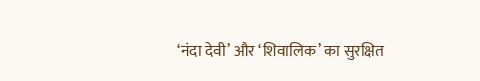‘नंदा देवी’ और ‘शिवालिक’ का सुरक्षित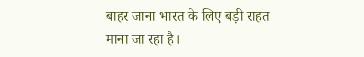बाहर जाना भारत के लिए बड़ी राहत माना जा रहा है।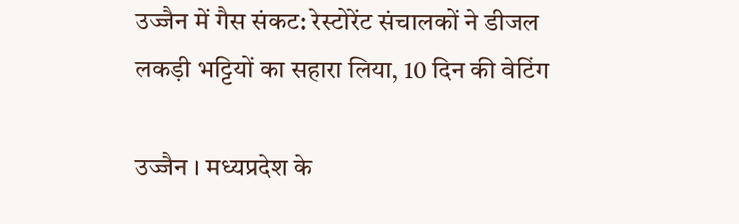उज्जैन में गैस संकट: रेस्टोरेंट संचालकों ने डीजल लकड़ी भट्टियों का सहारा लिया, 10 दिन की वेटिंग

उज्जैन । मध्यप्रदेश के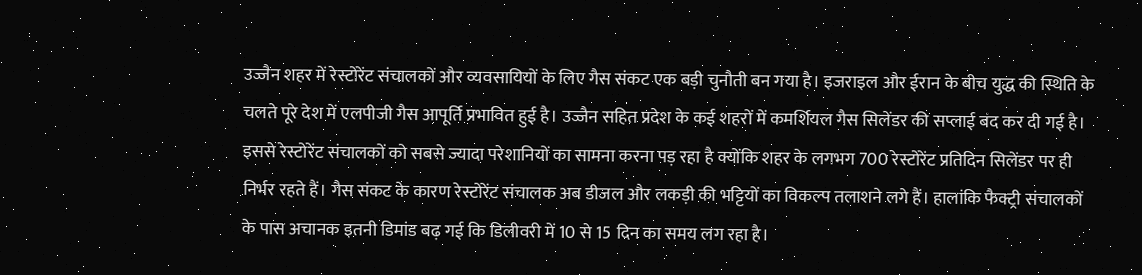उज्जैन शहर में रेस्टोरेंट संचालकों और व्यवसायियों के लिए गैस संकट एक बड़ी चुनौती बन गया है। इजराइल और ईरान के बीच युद्ध की स्थिति के चलते पूरे देश में एलपीजी गैस आपूर्ति प्रभावित हुई है। उज्जैन सहित प्रदेश के कई शहरों में कमर्शियल गैस सिलेंडर की सप्लाई बंद कर दी गई है। इससे रेस्टोरेंट संचालकों को सबसे ज्यादा परेशानियों का सामना करना पड़ रहा है क्योंकि शहर के लगभग 700 रेस्टोरेंट प्रतिदिन सिलेंडर पर ही निर्भर रहते हैं। गैस संकट के कारण रेस्टोरेंट संचालक अब डीजल और लकड़ी की भट्टियों का विकल्प तलाशने लगे हैं। हालांकि फैक्ट्री संचालकों के पास अचानक इतनी डिमांड बढ़ गई कि डिलीवरी में 10 से 15 दिन का समय लग रहा है।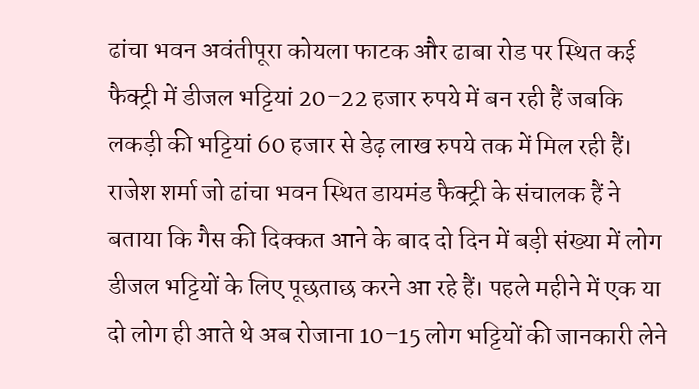ढांचा भवन अवंतीपूरा कोयला फाटक और ढाबा रोड पर स्थित कई फैक्ट्री में डीजल भट्टियां 20–22 हजार रुपये में बन रही हैं जबकि लकड़ी की भट्टियां 60 हजार से डेढ़ लाख रुपये तक में मिल रही हैं। राजेश शर्मा जो ढांचा भवन स्थित डायमंड फैक्ट्री के संचालक हैं ने बताया कि गैस की दिक्कत आने के बाद दो दिन में बड़ी संख्या में लोग डीजल भट्टियों के लिए पूछताछ करने आ रहे हैं। पहले महीने में एक या दो लोग ही आते थे अब रोजाना 10–15 लोग भट्टियों की जानकारी लेने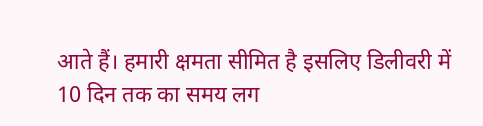आते हैं। हमारी क्षमता सीमित है इसलिए डिलीवरी में 10 दिन तक का समय लग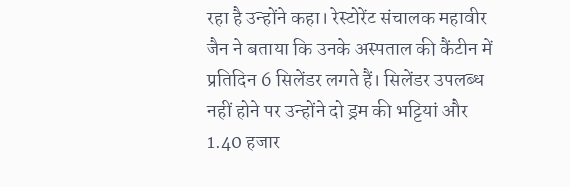रहा है उन्होंने कहा। रेस्टोरेंट संचालक महावीर जैन ने बताया कि उनके अस्पताल की कैंटीन में प्रतिदिन 6 सिलेंडर लगते हैं। सिलेंडर उपलब्ध नहीं होने पर उन्होंने दो ड्रम की भट्टियां और 1.40 हजार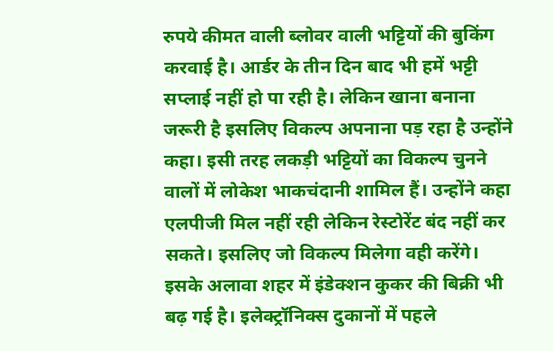रुपये कीमत वाली ब्लोवर वाली भट्टियों की बुकिंग करवाई है। आर्डर के तीन दिन बाद भी हमें भट्टी सप्लाई नहीं हो पा रही है। लेकिन खाना बनाना जरूरी है इसलिए विकल्प अपनाना पड़ रहा है उन्होंने कहा। इसी तरह लकड़ी भट्टियों का विकल्प चुनने वालों में लोकेश भाकचंदानी शामिल हैं। उन्होंने कहा एलपीजी मिल नहीं रही लेकिन रेस्टोरेंट बंद नहीं कर सकते। इसलिए जो विकल्प मिलेगा वही करेंगे। इसके अलावा शहर में इंडेक्शन कुकर की बिक्री भी बढ़ गई है। इलेक्ट्रॉनिक्स दुकानों में पहले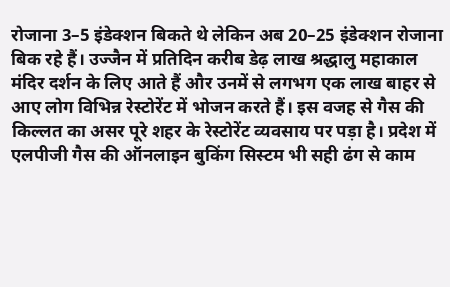रोजाना 3–5 इंडेक्शन बिकते थे लेकिन अब 20–25 इंडेक्शन रोजाना बिक रहे हैं। उज्जैन में प्रतिदिन करीब डेढ़ लाख श्रद्धालु महाकाल मंदिर दर्शन के लिए आते हैं और उनमें से लगभग एक लाख बाहर से आए लोग विभिन्न रेस्टोरेंट में भोजन करते हैं। इस वजह से गैस की किल्लत का असर पूरे शहर के रेस्टोरेंट व्यवसाय पर पड़ा है। प्रदेश में एलपीजी गैस की ऑनलाइन बुकिंग सिस्टम भी सही ढंग से काम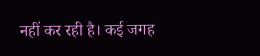नहीं कर रही है। कई जगह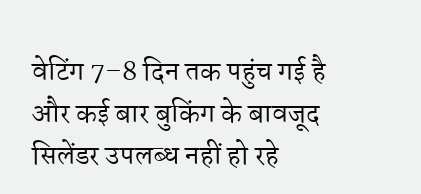वेटिंग 7–8 दिन तक पहुंच गई है और कई बार बुकिंग के बावजूद सिलेंडर उपलब्ध नहीं हो रहे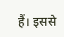हैं। इससे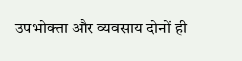उपभोक्ता और व्यवसाय दोनों ही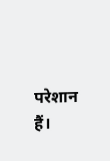परेशान हैं।